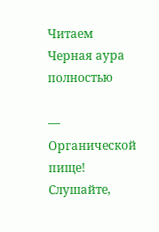Читаем Черная аура полностью

— Органической пище! Слушайте,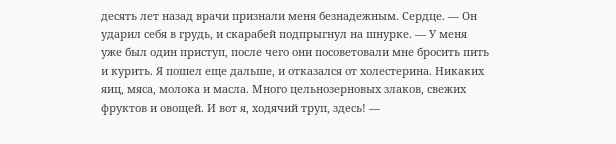десять лет назад врачи признали меня безнадежным. Сердце. — Он ударил себя в грудь, и скарабей подпрыгнул на шнурке. — У меня уже был один приступ, после чего они посоветовали мне бросить пить и курить. Я пошел еще дальше, и отказался от холестерина. Никаких яиц, мяса, молока и масла. Много цельнозерновых злаков, свежих фруктов и овощей. И вот я, ходячий труп, здесь! —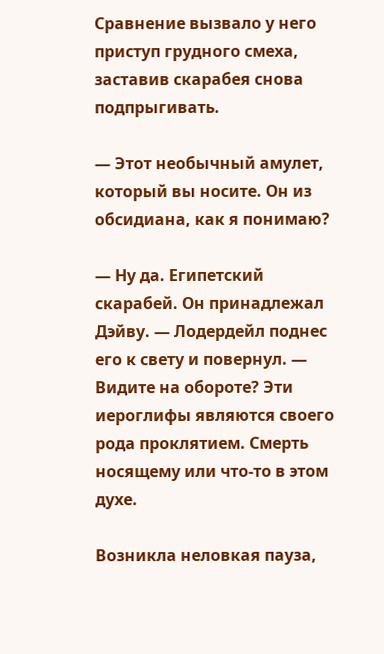Сравнение вызвало у него приступ грудного смеха, заставив скарабея снова подпрыгивать.

— Этот необычный амулет, который вы носите. Он из обсидиана, как я понимаю?

— Ну да. Египетский скарабей. Он принадлежал Дэйву. — Лодердейл поднес его к свету и повернул. — Видите на обороте? Эти иероглифы являются своего рода проклятием. Смерть носящему или что-то в этом духе.

Возникла неловкая пауза,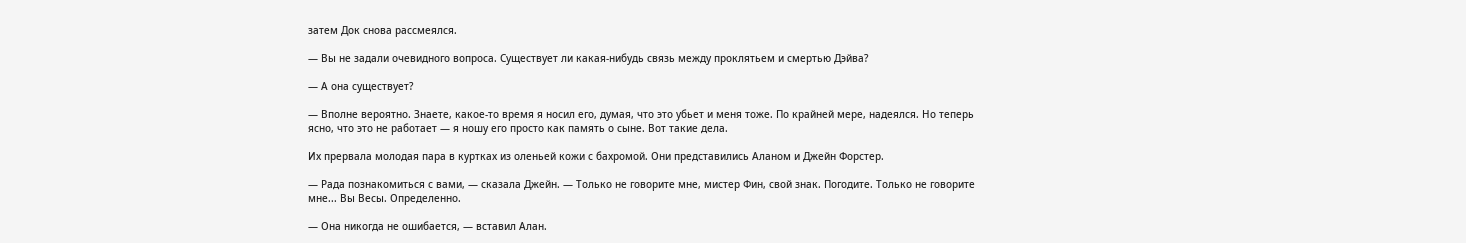затем Док снова рассмеялся.

— Вы не задали очевидного вопроса. Существует ли какая-нибудь связь между проклятьем и смертью Дэйва?

— А она существует?

— Вполне вероятно. Знаете, какое-то время я носил его, думая, что это убьет и меня тоже. По крайней мере, надеялся. Но теперь ясно, что это не работает — я ношу его просто как память о сыне. Вот такие дела.

Их прервала молодая пара в куртках из оленьей кожи с бахромой. Они представились Аланом и Джейн Форстер.

— Рада познакомиться с вами, — сказала Джейн. — Только не говорите мне, мистер Фин, свой знак. Погодите. Только не говорите мне... Вы Весы. Определенно.

— Она никогда не ошибается, — вставил Алан.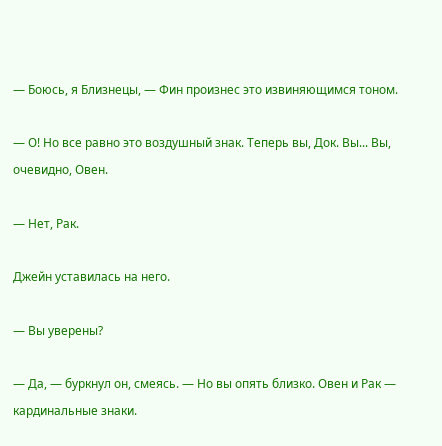— Боюсь, я Близнецы, — Фин произнес это извиняющимся тоном.

— О! Но все равно это воздушный знак. Теперь вы, Док. Вы... Вы, очевидно, Овен.

— Нет, Рак.

Джейн уставилась на него.

— Вы уверены?

— Да, — буркнул он, смеясь. — Но вы опять близко. Овен и Рак — кардинальные знаки.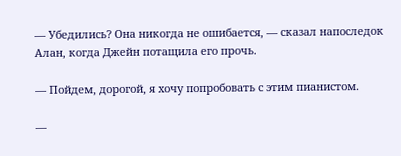— Убедились? Она никогда не ошибается, — сказал напоследок Алан, когда Джейн потащила его прочь.

— Пойдем, дорогой, я хочу попробовать с этим пианистом.

—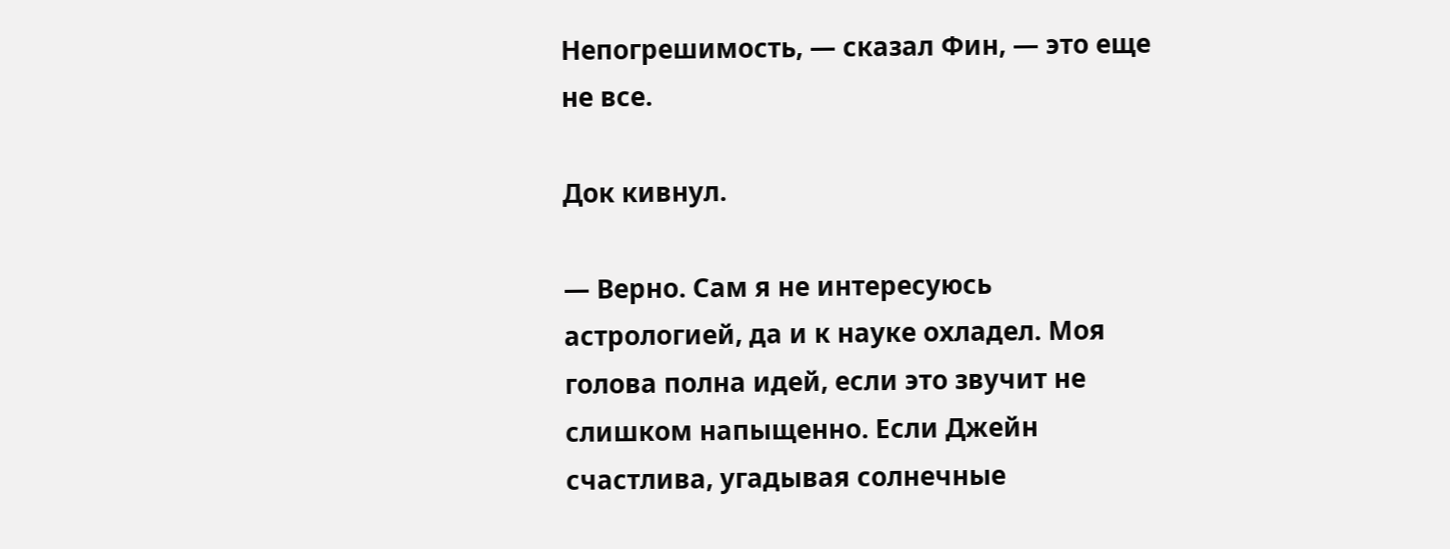Непогрешимость, — сказал Фин, — это еще не все.

Док кивнул.

— Верно. Сам я не интересуюсь астрологией, да и к науке охладел. Моя голова полна идей, если это звучит не слишком напыщенно. Если Джейн счастлива, угадывая солнечные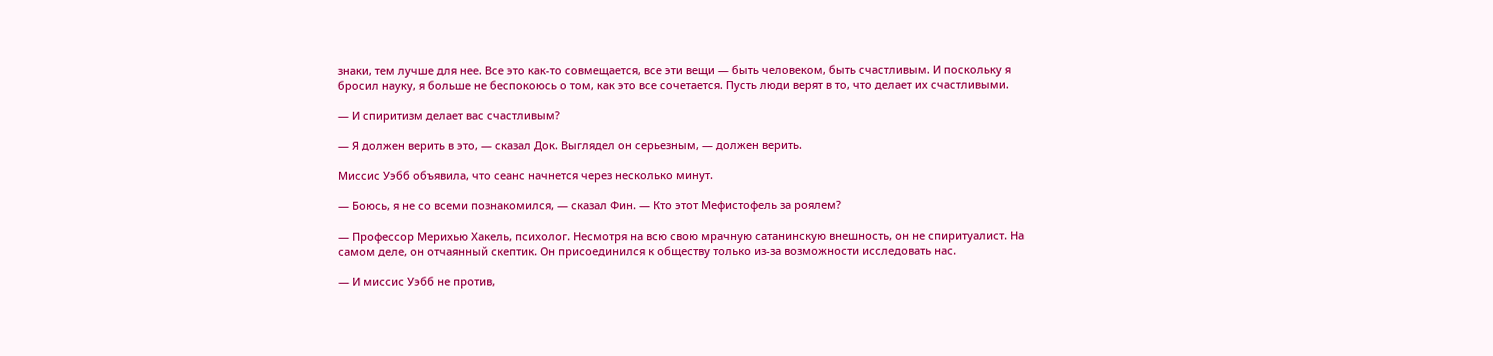знаки, тем лучше для нее. Все это как-то совмещается, все эти вещи — быть человеком, быть счастливым. И поскольку я бросил науку, я больше не беспокоюсь о том, как это все сочетается. Пусть люди верят в то, что делает их счастливыми.

— И спиритизм делает вас счастливым?

— Я должен верить в это, — сказал Док. Выглядел он серьезным, — должен верить.

Миссис Уэбб объявила, что сеанс начнется через несколько минут.

— Боюсь, я не со всеми познакомился, — сказал Фин. — Кто этот Мефистофель за роялем?

— Профессор Мерихью Хакель, психолог. Несмотря на всю свою мрачную сатанинскую внешность, он не спиритуалист. На самом деле, он отчаянный скептик. Он присоединился к обществу только из-за возможности исследовать нас.

— И миссис Уэбб не против,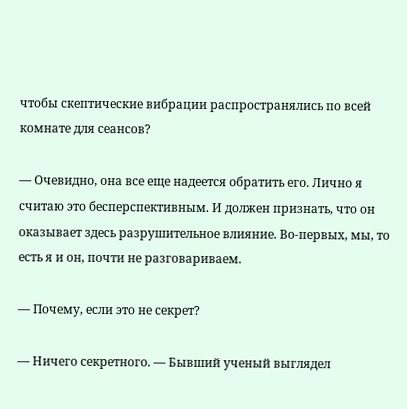чтобы скептические вибрации распространялись по всей комнате для сеансов?

— Очевидно, она все еще надеется обратить его. Лично я считаю это бесперспективным. И должен признать, что он оказывает здесь разрушительное влияние. Во-первых, мы, то есть я и он, почти не разговариваем.

— Почему, если это не секрет?

— Ничего секретного. — Бывший ученый выглядел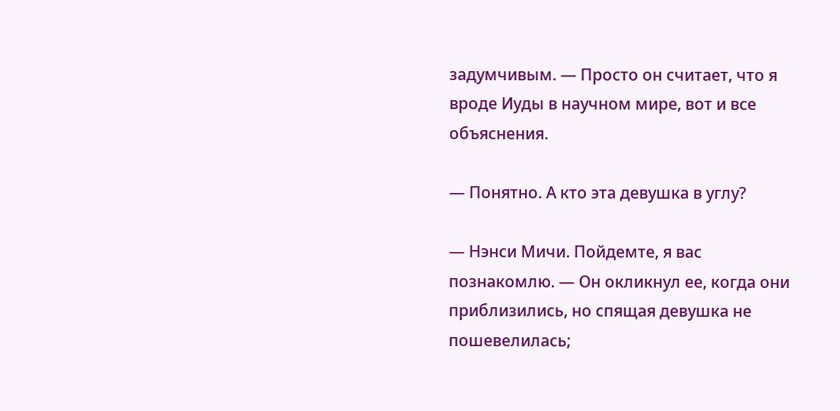задумчивым. — Просто он считает, что я вроде Иуды в научном мире, вот и все объяснения.

— Понятно. А кто эта девушка в углу?

— Нэнси Мичи. Пойдемте, я вас познакомлю. — Он окликнул ее, когда они приблизились, но спящая девушка не пошевелилась;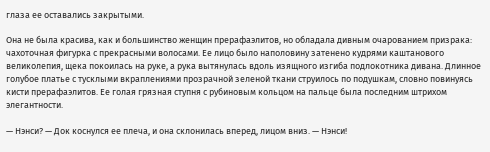глаза ее оставались закрытыми.

Она не была красива, как и большинство женщин прерафаэлитов, но обладала дивным очарованием призрака: чахоточная фигурка с прекрасными волосами. Ее лицо было наполовину затенено кудрями каштанового великолепия, щека покоилась на руке, а рука вытянулась вдоль изящного изгиба подлокотника дивана. Длинное голубое платье с тусклыми вкраплениями прозрачной зеленой ткани струилось по подушкам, словно повинуясь кисти прерафаэлитов. Ее голая грязная ступня с рубиновым кольцом на пальце была последним штрихом элегантности.

— Нэнси? — Док коснулся ее плеча, и она склонилась вперед, лицом вниз. — Нэнси!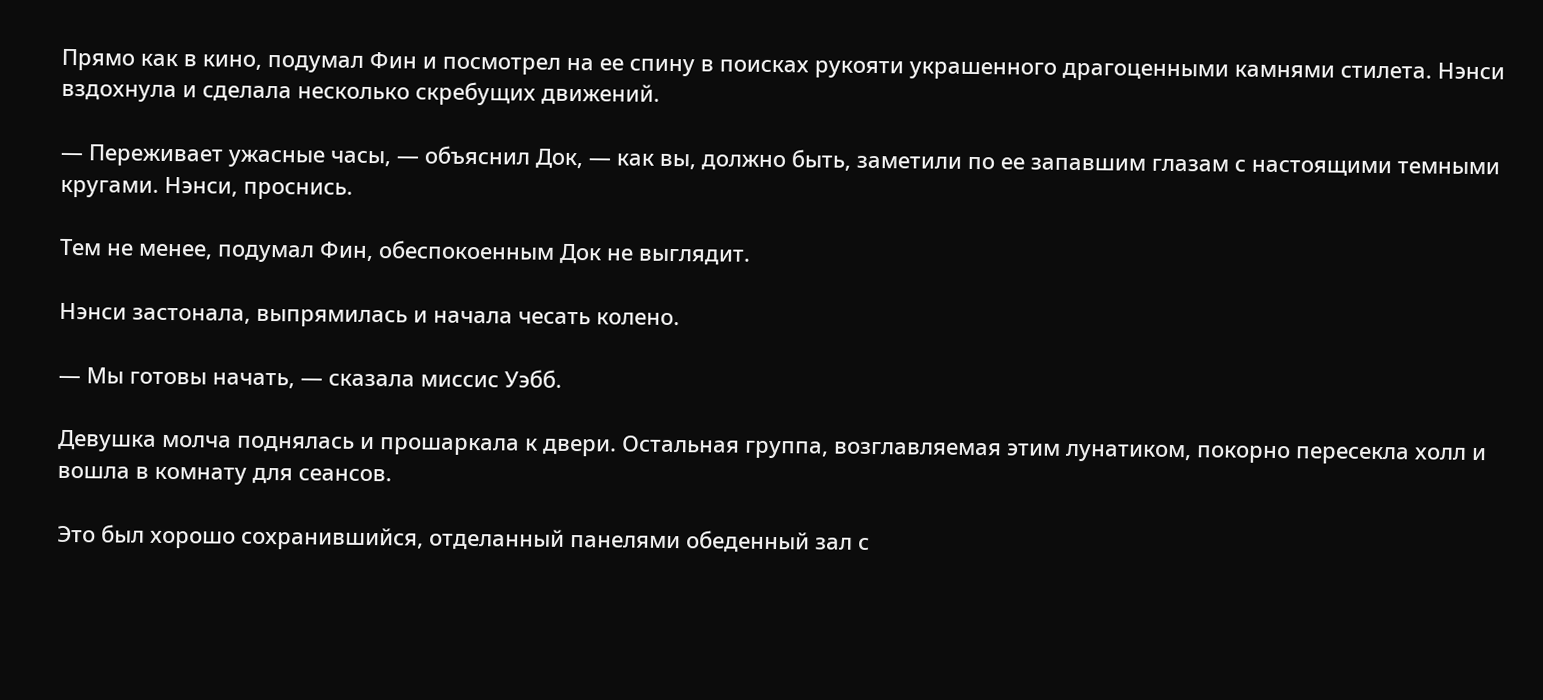Прямо как в кино, подумал Фин и посмотрел на ее спину в поисках рукояти украшенного драгоценными камнями стилета. Нэнси вздохнула и сделала несколько скребущих движений.

— Переживает ужасные часы, — объяснил Док, — как вы, должно быть, заметили по ее запавшим глазам с настоящими темными кругами. Нэнси, проснись.

Тем не менее, подумал Фин, обеспокоенным Док не выглядит.

Нэнси застонала, выпрямилась и начала чесать колено.

— Мы готовы начать, — сказала миссис Уэбб.

Девушка молча поднялась и прошаркала к двери. Остальная группа, возглавляемая этим лунатиком, покорно пересекла холл и вошла в комнату для сеансов.

Это был хорошо сохранившийся, отделанный панелями обеденный зал с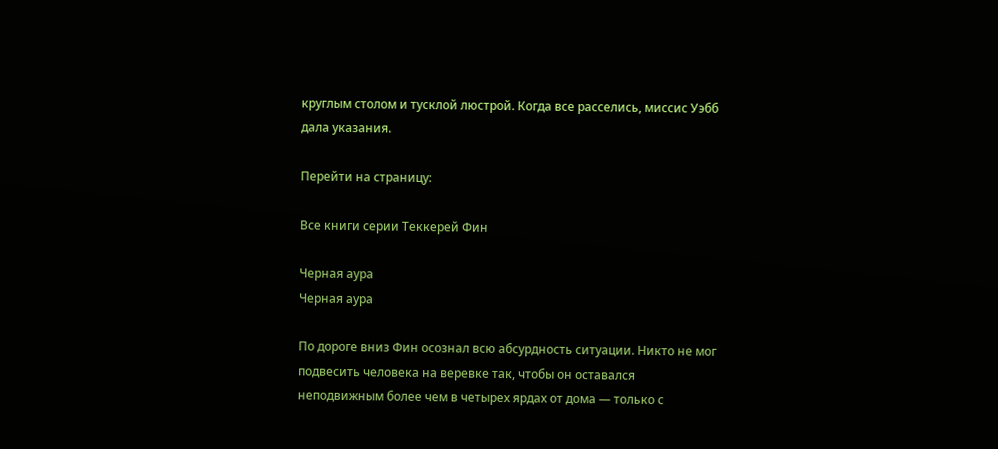круглым столом и тусклой люстрой. Когда все расселись, миссис Уэбб дала указания.

Перейти на страницу:

Все книги серии Теккерей Фин

Черная аура
Черная аура

По дороге вниз Фин осознал всю абсурдность ситуации. Никто не мог подвесить человека на веревке так, чтобы он оставался неподвижным более чем в четырех ярдах от дома — только с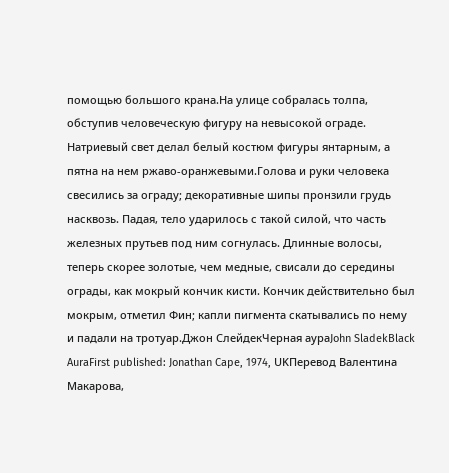помощью большого крана.На улице собралась толпа, обступив человеческую фигуру на невысокой ограде. Натриевый свет делал белый костюм фигуры янтарным, а пятна на нем ржаво-оранжевыми.Голова и руки человека свесились за ограду; декоративные шипы пронзили грудь насквозь. Падая, тело ударилось с такой силой, что часть железных прутьев под ним согнулась. Длинные волосы, теперь скорее золотые, чем медные, свисали до середины ограды, как мокрый кончик кисти. Кончик действительно был мокрым, отметил Фин; капли пигмента скатывались по нему и падали на тротуар.Джон СлейдекЧерная аураJohn SladekBlack AuraFirst published: Jonathan Cape, 1974, UKПеревод Валентина Макарова,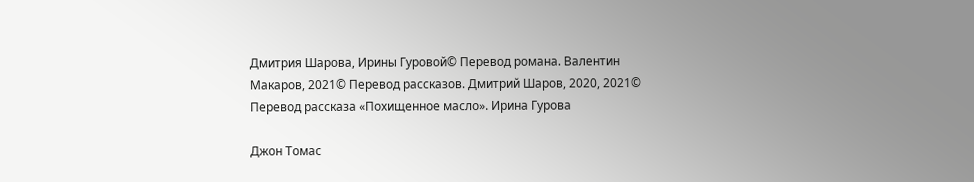Дмитрия Шарова, Ирины Гуровой© Перевод романа. Валентин Макаров, 2021© Перевод рассказов. Дмитрий Шаров, 2020, 2021© Перевод рассказа «Похищенное масло». Ирина Гурова

Джон Томас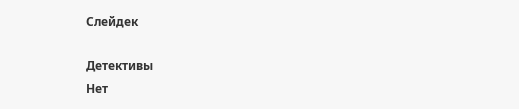Слейдек

Детективы
Нет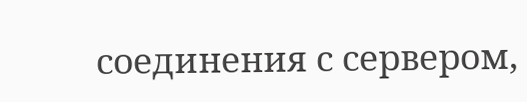соединения с сервером,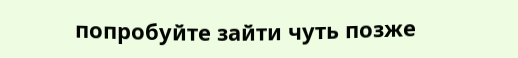попробуйте зайти чуть позже